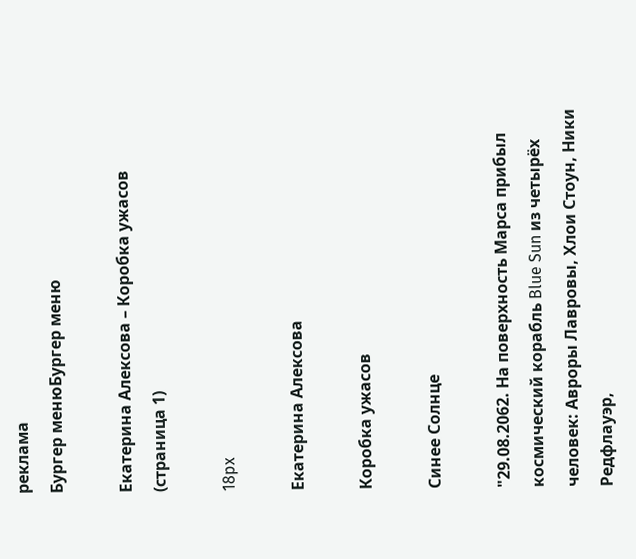реклама
Бургер менюБургер меню

Екатерина Алексова – Коробка ужасов (страница 1)

18px

Екатерина Алексова

Коробка ужасов

Синее Солнце

"29.08.2062. На поверхность Марса прибыл космический корабль Blue Sun из четырёх человек: Авроры Лавровы, Хлои Стоун, Ники Редфлауэр,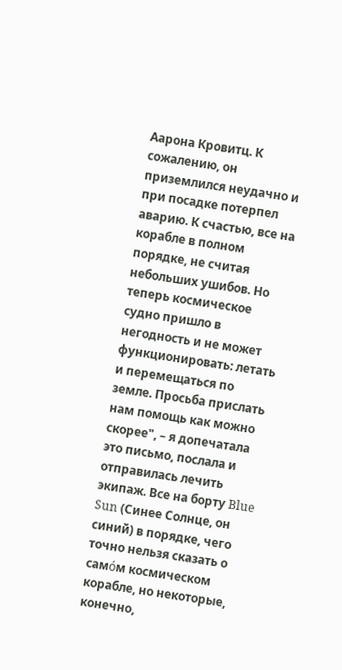Аарона Кровитц. К сожалению, он приземлился неудачно и при посадке потерпел аварию. К счастью, все на корабле в полном порядке, не считая небольших ушибов. Но теперь космическое судно пришло в негодность и не может функционировать: летать и перемещаться по земле. Просьба прислать нам помощь как можно скорее", – я допечатала это письмо, послала и отправилась лечить экипаж. Все на борту Blue Sun (Синее Солнце, он синий) в порядке, чего точно нельзя сказать о самόм космическом корабле, но некоторые, конечно,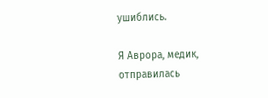ушиблись.

Я Аврора, медик, отправилась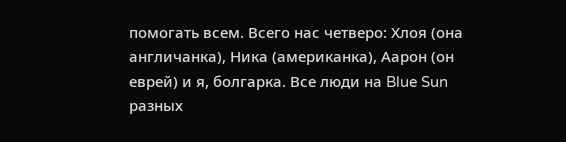помогать всем. Всего нас четверо: Хлоя (она англичанка), Ника (американка), Аарон (он еврей) и я, болгарка. Все люди на Blue Sun разных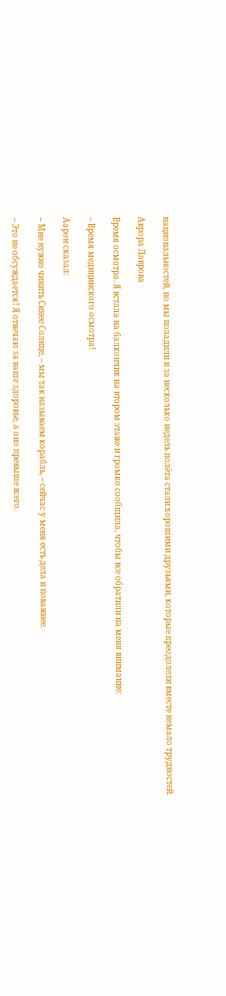национальностей, но мы поладили и за несколько недель полёта стали хорошими друзьями, которые преодолели вместе немало трудностей.

Аврора Лаврова

Время осмотра. Я встала на балкончик на втором этаже и громко сообщила, чтобы все обратили на меня внимание:

– Время медицинского осмотра!

Аарон сказал:

– Мне нужно чинить Синее Солнце, – мы так называем корабль, – сейчас у меня есть дела и поважнее.

– Это не обсуждается! Я отвечаю за ваше здоровье, а оно превыше всего.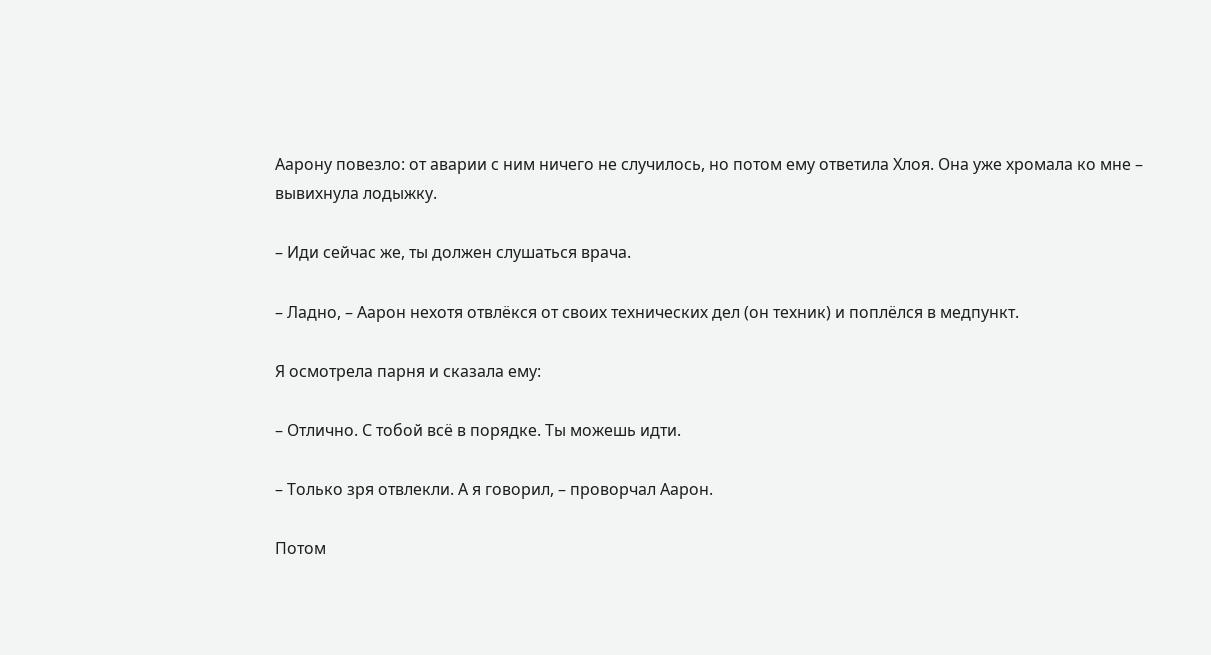Аарону повезло: от аварии с ним ничего не случилось, но потом ему ответила Хлоя. Она уже хромала ко мне – вывихнула лодыжку.

– Иди сейчас же, ты должен слушатьcя врача.

– Ладно, – Аарон нехотя отвлёкся от своих технических дел (он техник) и поплёлся в медпункт.

Я осмотрела парня и сказала ему:

– Отлично. С тобой всё в порядке. Ты можешь идти.

– Только зря отвлекли. А я говорил, – проворчал Аарон.

Потом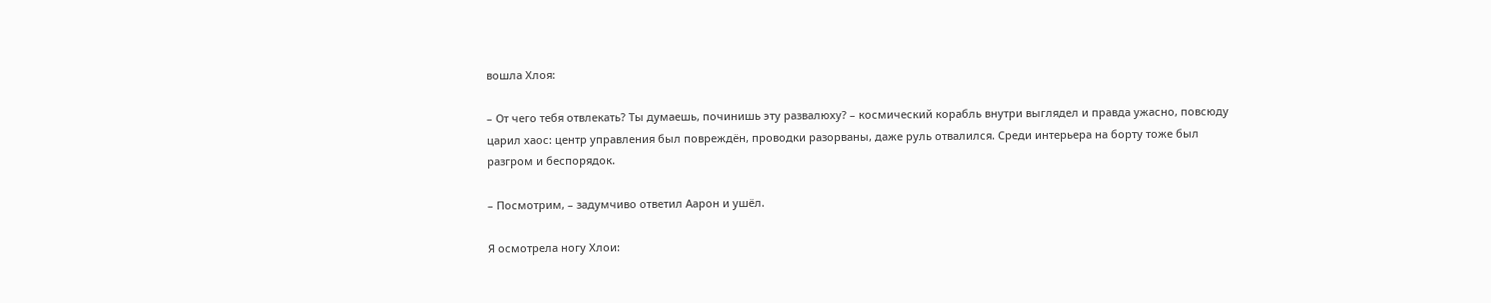вошла Хлоя:

– От чего тебя отвлекать? Ты думаешь, починишь эту развалюху? – космический корабль внутри выглядел и правда ужасно, повсюду царил хаос: центр управления был повреждён, проводки разорваны, даже руль отвалился. Среди интерьера на борту тоже был разгром и беспорядок.

– Посмотрим, – задумчиво ответил Аарон и ушёл.

Я осмотрела ногу Хлои: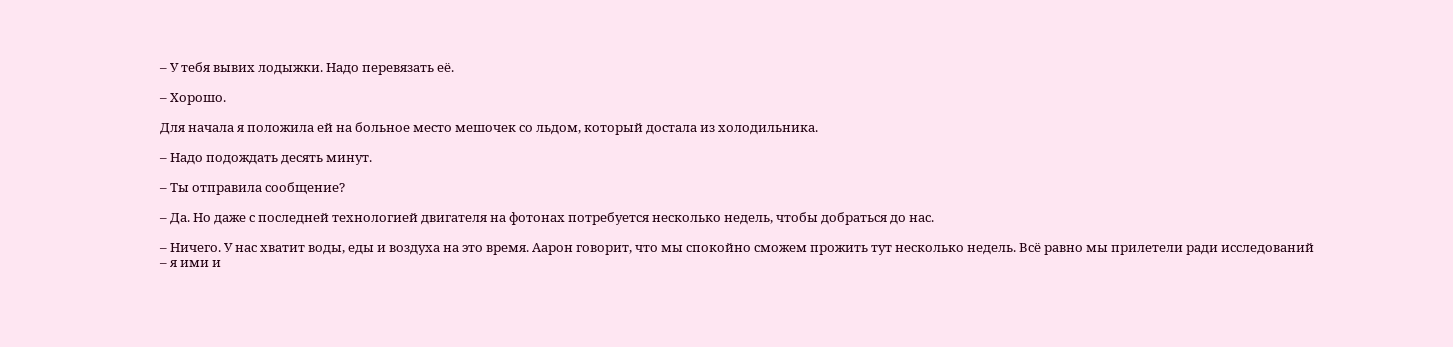– У тебя вывих лодыжки. Надо перевязать её.

– Хорошо.

Для начала я положила ей на больное место мешочек со льдом, который достала из холодильника.

– Надо подождать десять минут.

– Ты отправила сообщение?

– Да. Но даже с последней технологией двигателя на фотонах потребуется несколько недель, чтобы добраться до нас.

– Ничего. У нас хватит воды, еды и воздуха на это время. Аарон говорит, что мы спокойно сможем прожить тут несколько недель. Всё равно мы прилетели ради исследований – я ими и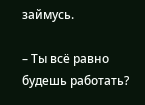займусь.

– Ты всё равно будешь работать?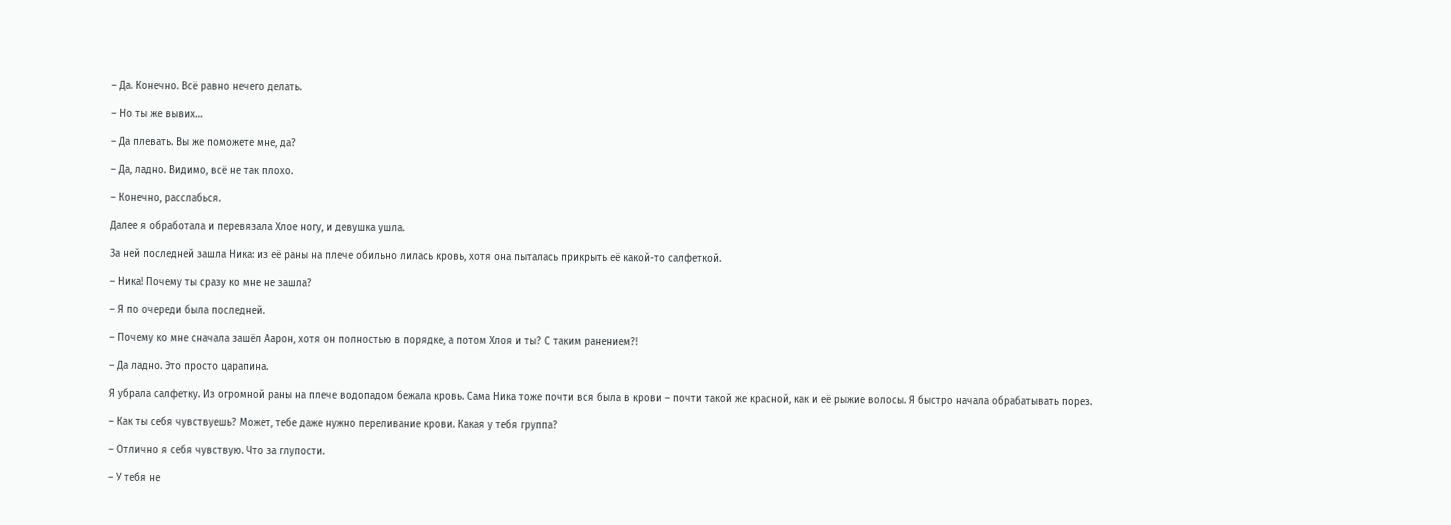– Да. Конечно. Всё равно нечего делать.

– Но ты же вывих…

– Да плевать. Вы же поможете мне, да?

– Да, ладно. Видимо, всё не так плохо.

– Конечно, расслабься.

Далее я обработала и перевязала Хлое ногу, и девушка ушла.

За ней последней зашла Ника: из её раны на плече обильно лилась кровь, хотя она пыталась прикрыть её какой-то салфеткой.

– Ника! Почему ты сразу ко мне не зашла?

– Я по очереди была последней.

– Почему ко мне сначала зашёл Аарон, хотя он полностью в порядке, а потом Хлоя и ты? С таким ранением?!

– Да ладно. Это просто царапина.

Я убрала салфетку. Из огромной раны на плече водопадом бежала кровь. Сама Ника тоже почти вся была в крови – почти такой же красной, как и её рыжие волосы. Я быстро начала обрабатывать порез.

– Как ты себя чувствуешь? Может, тебе даже нужно переливание крови. Какая у тебя группа?

– Отлично я себя чувствую. Что за глупости.

– У тебя не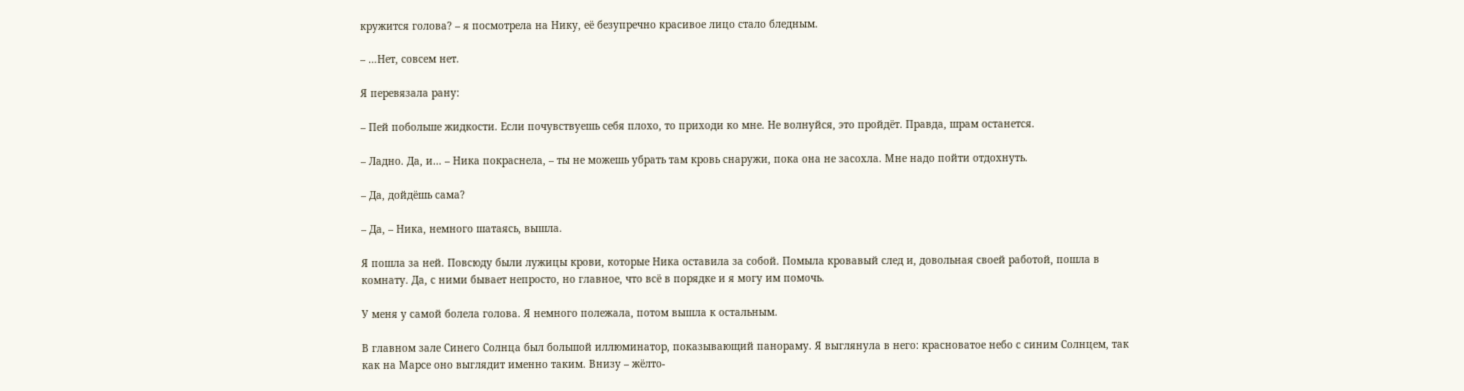кружится голова? – я посмотрела на Нику, её безупречно красивое лицо стало бледным.

– …Нет, совсем нет.

Я перевязала рану:

– Пей побольше жидкости. Если почувствуешь себя плохо, то приходи ко мне. Не волнуйся, это пройдёт. Правда, шрам останется.

– Ладно. Да, и… – Ника покраснела, – ты не можешь убрать там кровь снаружи, пока она не засохла. Мне надо пойти отдохнуть.

– Да, дойдёшь сама?

– Да, – Ника, немного шатаясь, вышла.

Я пошла за ней. Повсюду были лужицы крови, которые Ника оставила за собой. Помыла кровавый след и, довольная своей работой, пошла в комнату. Да, с ними бывает непросто, но главное, что всё в порядке и я могу им помочь.

У меня у самой болела голова. Я немного полежала, потом вышла к остальным.

В главном зале Синего Солнца был большой иллюминатор, показывающий панораму. Я выглянула в него: красноватое небо с синим Солнцем, так как на Марсе оно выглядит именно таким. Внизу – жёлто-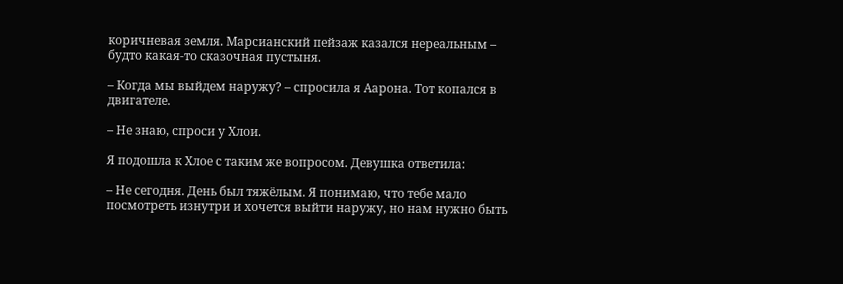коричневая земля. Марсианский пейзаж казался нереальным – будто какая-то сказочная пустыня.

– Когда мы выйдем наружу? – спросила я Аарона. Тот копался в двигателе.

– Не знаю, спроси у Хлои.

Я подошла к Хлое с таким же вопросом. Девушка ответила:

– Не сегодня. День был тяжёлым. Я понимаю, что тебе мало посмотреть изнутри и хочется выйти наружу, но нам нужно быть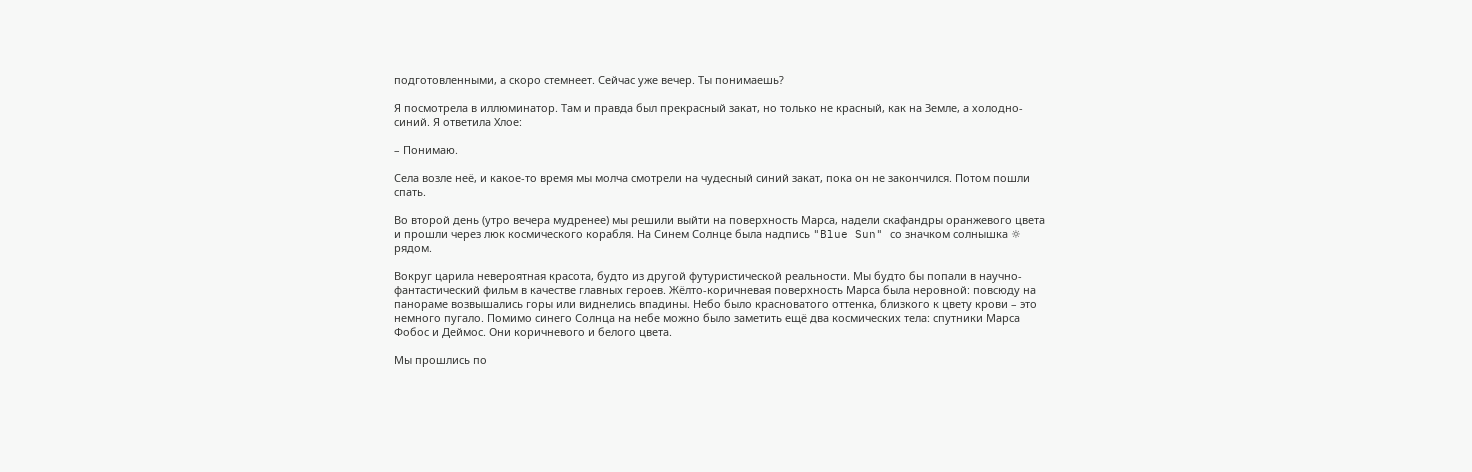подготовленными, а скоро стемнеет. Сейчас уже вечер. Ты понимаешь?

Я посмотрела в иллюминатор. Там и правда был прекрасный закат, но только не красный, как на Земле, а холодно-синий. Я ответила Хлое:

– Понимаю.

Села возле неё, и какое-то время мы молча смотрели на чудесный синий закат, пока он не закончился. Потом пошли спать.

Во второй день (утро вечера мудренее) мы решили выйти на поверхность Марса, надели скафандры оранжевого цвета и прошли через люк космического корабля. На Синем Солнце была надпись "Blue Sun" со значком солнышка ☼ рядом.

Вокруг царила невероятная красота, будто из другой футуристической реальности. Мы будто бы попали в научно-фантастический фильм в качестве главных героев. Жёлто-коричневая поверхность Марса была неровной: повсюду на панораме возвышались горы или виднелись впадины. Небо было красноватого оттенка, близкого к цвету крови – это немного пугало. Помимо синего Солнца на небе можно было заметить ещё два космических тела: спутники Марса Фобос и Деймос. Они коричневого и белого цвета.

Мы прошлись по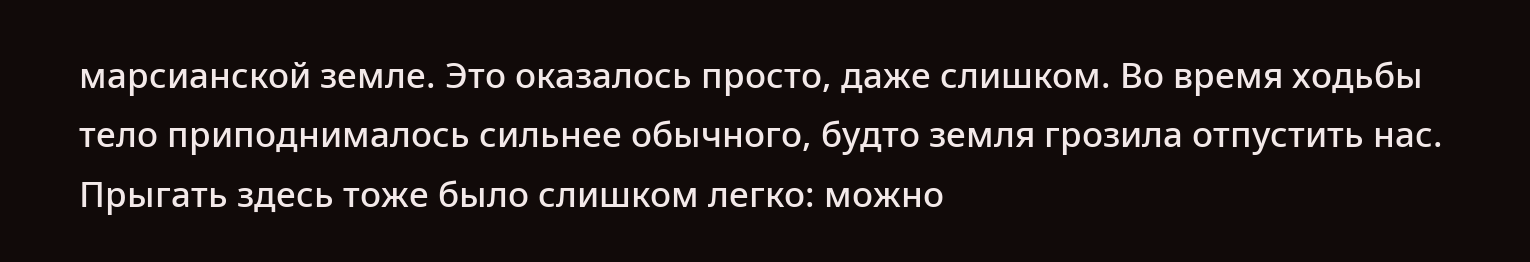марсианской земле. Это оказалось просто, даже слишком. Во время ходьбы тело приподнималось сильнее обычного, будто земля грозила отпустить нас. Прыгать здесь тоже было слишком легко: можно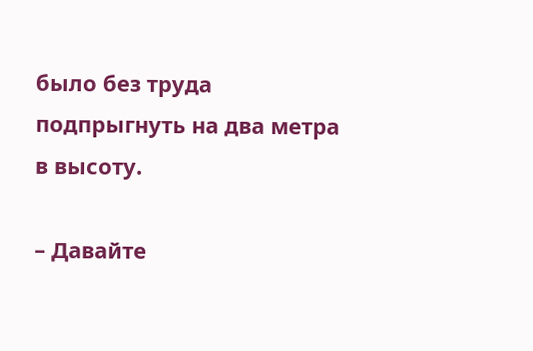было без труда подпрыгнуть на два метра в высоту.

– Давайте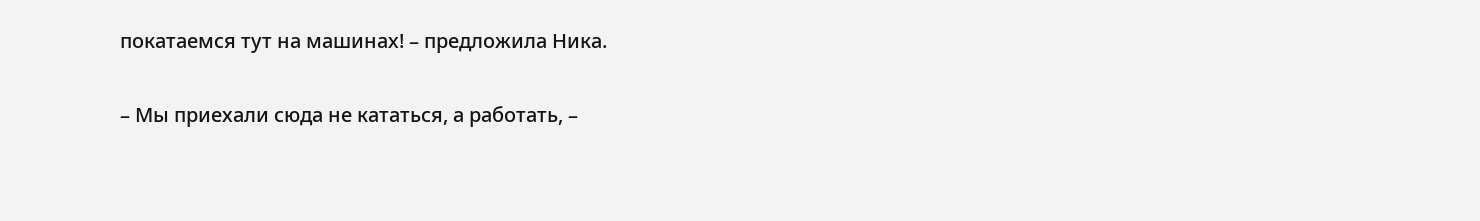покатаемся тут на машинах! – предложила Ника.

– Мы приехали сюда не кататься, а работать, –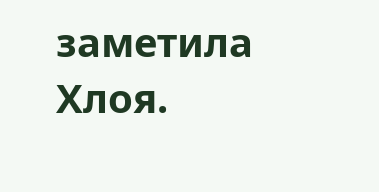заметила Хлоя.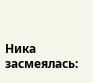Ника засмеялась: